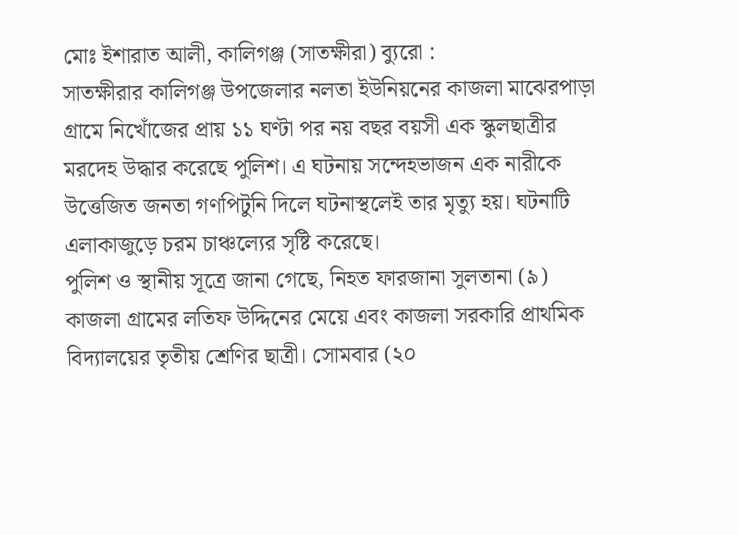মোঃ ইশারাত আলী, কালিগঞ্জ (সাতক্ষীরা) ব্যুরো :
সাতক্ষীরার কালিগঞ্জ উপজেলার নলতা ইউনিয়নের কাজলা মাঝেরপাড়া গ্রামে নিখোঁজের প্রায় ১১ ঘণ্টা পর নয় বছর বয়সী এক স্কুলছাত্রীর মরদেহ উদ্ধার করেছে পুলিশ। এ ঘটনায় সন্দেহভাজন এক নারীকে উত্তেজিত জনতা গণপিটুনি দিলে ঘটনাস্থলেই তার মৃত্যু হয়। ঘটনাটি এলাকাজুড়ে চরম চাঞ্চল্যের সৃষ্টি করেছে।
পুলিশ ও স্থানীয় সূত্রে জানা গেছে, নিহত ফারজানা সুলতানা (৯) কাজলা গ্রামের লতিফ উদ্দিনের মেয়ে এবং কাজলা সরকারি প্রাথমিক বিদ্যালয়ের তৃতীয় শ্রেণির ছাত্রী। সোমবার (২০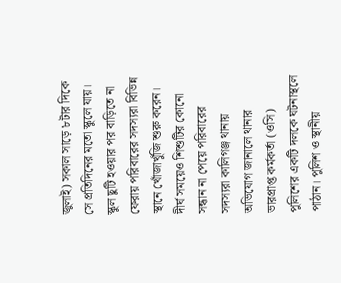জুলাই) সকাল সাড়ে ৮টার দিকে সে প্রতিদিনের মতো স্কুলে যায়। স্কুল ছুটি হওয়ার পর বাড়িতে না ফেরায় পরিবারের সদস্যরা বিভিন্ন স্থানে খোঁজাখুঁজি শুরু করেন।
দীর্ঘ সময়েও শিশুটির কোনো সন্ধান না পেয়ে পরিবারের সদস্যরা কালিগঞ্জ থানায় অভিযোগ জানালে থানার ভারপ্রাপ্ত কর্মকর্তা (ওসি) পুলিশের একটি দলকে ঘটনাস্থলে পাঠান। পুলিশ ও স্থানীয়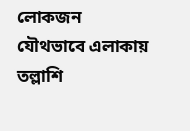লোকজন যৌথভাবে এলাকায় তল্লাশি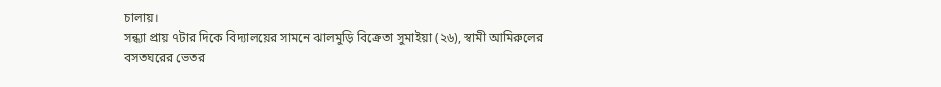চালায়।
সন্ধ্যা প্রায় ৭টার দিকে বিদ্যালয়ের সামনে ঝালমুড়ি বিক্রেতা সুমাইয়া (২৬), স্বামী আমিরুলের বসতঘরের ভেতর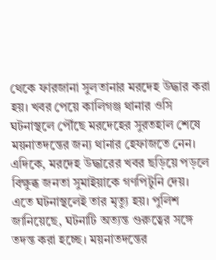থেকে ফারজানা সুলতানার মরদেহ উদ্ধার করা হয়। খবর পেয়ে কালিগঞ্জ থানার ওসি ঘটনাস্থলে পৌঁছে মরদেহের সুরতহাল শেষে ময়নাতদন্তের জন্য থানার হেফাজতে নেন।
এদিকে, মরদেহ উদ্ধারের খবর ছড়িয়ে পড়লে বিক্ষুব্ধ জনতা সুমাইয়াকে গণপিটুনি দেয়। এতে ঘটনাস্থলেই তার মৃত্যু হয়। পুলিশ জানিয়েছে, ঘটনাটি অত্যন্ত গুরুত্বের সঙ্গে তদন্ত করা হচ্ছে। ময়নাতদন্তের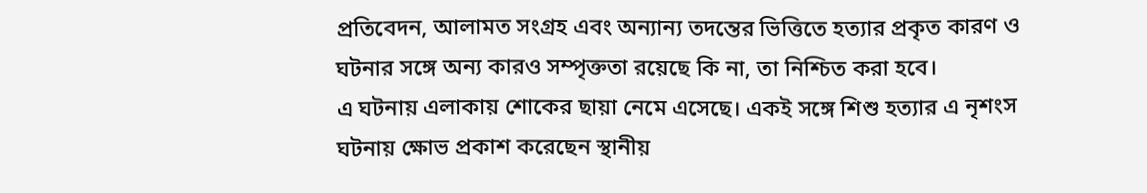প্রতিবেদন, আলামত সংগ্রহ এবং অন্যান্য তদন্তের ভিত্তিতে হত্যার প্রকৃত কারণ ও ঘটনার সঙ্গে অন্য কারও সম্পৃক্ততা রয়েছে কি না, তা নিশ্চিত করা হবে।
এ ঘটনায় এলাকায় শোকের ছায়া নেমে এসেছে। একই সঙ্গে শিশু হত্যার এ নৃশংস ঘটনায় ক্ষোভ প্রকাশ করেছেন স্থানীয়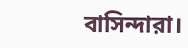বাসিন্দারা।